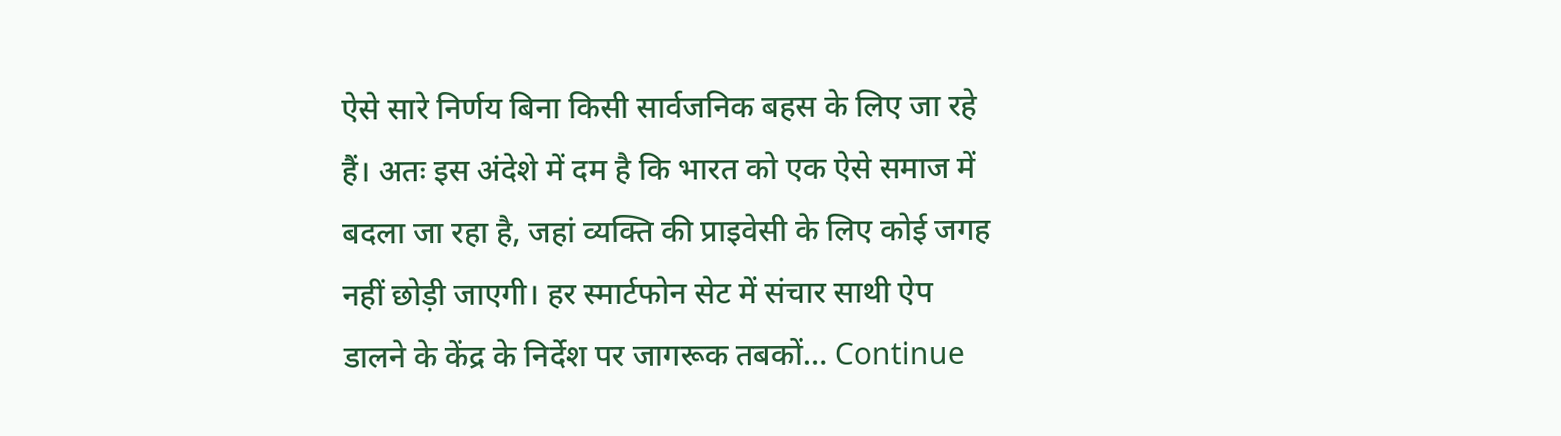ऐसे सारे निर्णय बिना किसी सार्वजनिक बहस के लिए जा रहे हैं। अतः इस अंदेशे में दम है कि भारत को एक ऐसे समाज में बदला जा रहा है, जहां व्यक्ति की प्राइवेसी के लिए कोई जगह नहीं छोड़ी जाएगी। हर स्मार्टफोन सेट में संचार साथी ऐप डालने के केंद्र के निर्देश पर जागरूक तबकों… Continue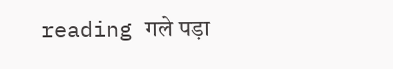reading गले पड़ा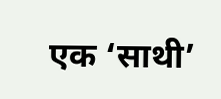एक ‘साथी’